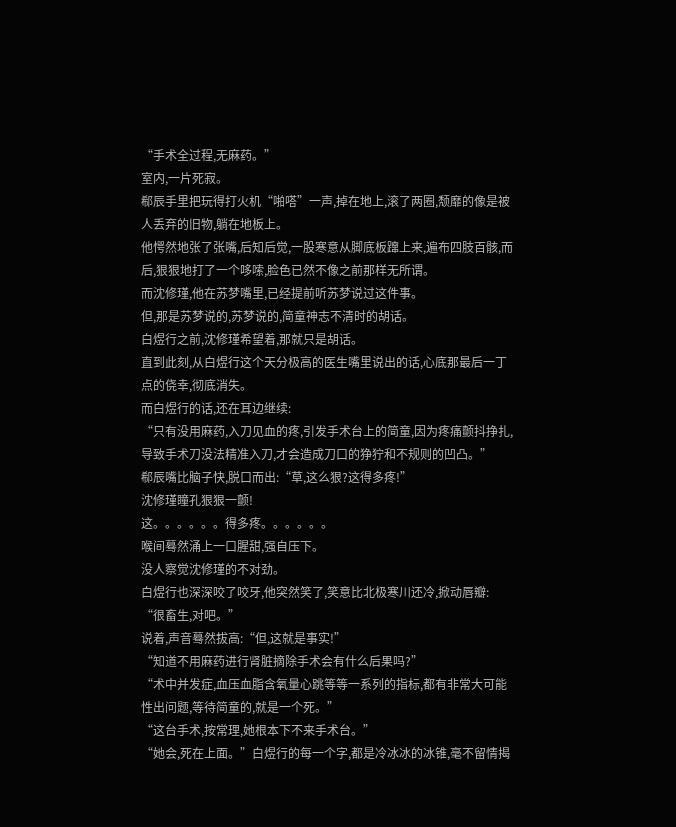“手术全过程,无麻药。”
室内,一片死寂。
郗辰手里把玩得打火机“啪嗒”一声,掉在地上,滚了两圈,颓靡的像是被人丢弃的旧物,躺在地板上。
他愕然地张了张嘴,后知后觉,一股寒意从脚底板蹿上来,遍布四肢百骸,而后,狠狠地打了一个哆嗦,脸色已然不像之前那样无所谓。
而沈修瑾,他在苏梦嘴里,已经提前听苏梦说过这件事。
但,那是苏梦说的,苏梦说的,简童神志不清时的胡话。
白煜行之前,沈修瑾希望着,那就只是胡话。
直到此刻,从白煜行这个天分极高的医生嘴里说出的话,心底那最后一丁点的侥幸,彻底消失。
而白煜行的话,还在耳边继续:
“只有没用麻药,入刀见血的疼,引发手术台上的简童,因为疼痛颤抖挣扎,导致手术刀没法精准入刀,才会造成刀口的狰狞和不规则的凹凸。”
郗辰嘴比脑子快,脱口而出:“草,这么狠?这得多疼!”
沈修瑾瞳孔狠狠一颤!
这。。。。。。得多疼。。。。。。
喉间蓦然涌上一口腥甜,强自压下。
没人察觉沈修瑾的不对劲。
白煜行也深深咬了咬牙,他突然笑了,笑意比北极寒川还冷,掀动唇瓣:
“很畜生,对吧。”
说着,声音蓦然拔高:“但,这就是事实!”
“知道不用麻药进行肾脏摘除手术会有什么后果吗?”
“术中并发症,血压血脂含氧量心跳等等一系列的指标,都有非常大可能性出问题,等待简童的,就是一个死。”
“这台手术,按常理,她根本下不来手术台。”
“她会,死在上面。”白煜行的每一个字,都是冷冰冰的冰锥,毫不留情揭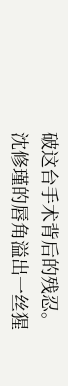破这台手术背后的残忍。
沈修瑾的唇角溢出一丝猩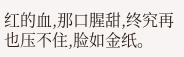红的血,那口腥甜,终究再也压不住,脸如金纸。